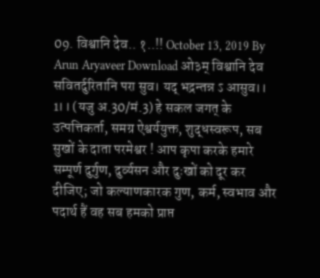09. विश्वानि देव.. १..!! October 13, 2019 By Arun Aryaveer Download ओ३म् विश्वानि देव सवितर्दुरितानि परा सुव। यद् भद्रन्तन्न ऽ आसुव।। 1।। (यजु अ.30/मं.3) हे सकल जगत् के उत्पत्तिकर्ता, समग्र ऐश्वर्ययुक्त, शुद्धस्वरूप, सब सुखों के दाता परमेश्वर ! आप कृपा करके हमारे सम्पूर्ण दुर्गुण, दुर्व्यसन और दुःखों को दूर कर दीजिए; जो कल्याणकारक गुण, कर्म, स्वभाव और पदार्थ हैं वह सब हमको प्राप्त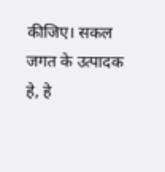कीजिए। सकल जगत के उत्पादक हे, हे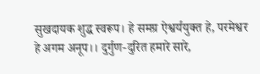सुखदायक शुद्ध स्वरूप। हे समग्र ऐश्वर्ययुक्त हे, परमेश्वर हे अगम अनूप।। दुर्गुण-दुरित हमारे सारे,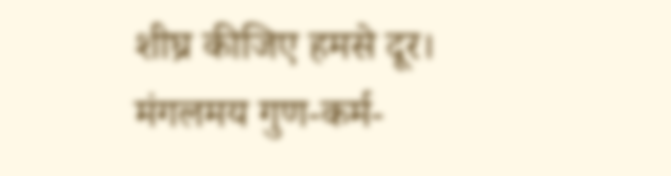शीघ्र कीजिए हमसे दूर। मंगलमय गुण-कर्म-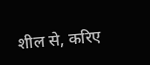शील से, करिए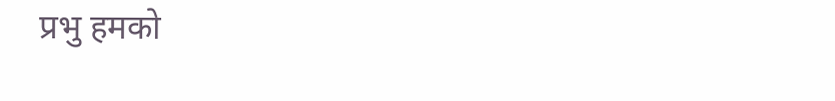प्रभु हमको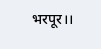भरपूर।।